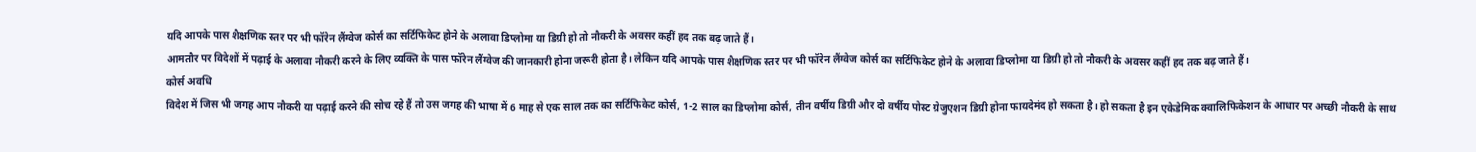यदि आपके पास शैक्षणिक स्तर पर भी फॉरेन लैंग्वेज कोर्स का सर्टिफिकेट होने के अलावा डिप्लोमा या डिग्री हो तो नौकरी के अवसर कहीं हद तक बढ़ जाते हैं।
आमतौर पर विदेशों में पढ़ाई के अलावा नौकरी करने के लिए व्यक्ति के पास फॉरेन लैंग्वेज की जानकारी होना जरूरी होता है। लेकिन यदि आपके पास शैक्षणिक स्तर पर भी फॉरेन लैंग्वेज कोर्स का सर्टिफिकेट होने के अलावा डिप्लोमा या डिग्री हो तो नौकरी के अवसर कहीं हद तक बढ़ जाते हैं।
कोर्स अवधि
विदेश में जिस भी जगह आप नौकरी या पढ़ाई करने की सोच रहे हैं तो उस जगह की भाषा में 6 माह से एक साल तक का सर्टिफिकेट कोर्स, 1-2 साल का डिप्लोमा कोर्स, तीन वर्षीय डिग्री और दो वर्षीय पोस्ट ग्रेजुएशन डिग्री होना फायदेमंद हो सकता है। हो सकता है इन एकेडेमिक क्वालिफिकेशन के आधार पर अच्छी नौकरी के साथ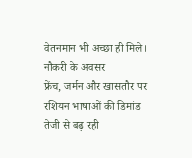वेतनमान भी अच्छा ही मिले।
नौकरी के अवसर
फ्रेंच, जर्मन और खासतौर पर रशियन भाषाओं की डिमांड तेजी से बढ़ रही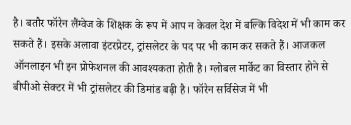है। बतौर फॉरेन लैंग्वेज के शिक्षक के रूप में आप न केवल देश में बल्कि विदेश में भी काम कर सकते हैं। इसके अलावा इंटरप्रेटर, ट्रांसलेटर के पद पर भी काम कर सकते हैं। आजकल ऑनलाइन भी इन प्रोफेशनल की आवश्यकता होती है। ग्लोबल मार्केट का विस्तार होने से बीपीओ सेक्टर में भी ट्रांसलेटर की डिमांड बढ़ी है। फॉरेन सर्विसेज में भी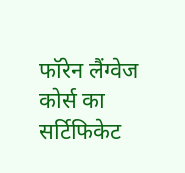फॉरेन लैंग्वेज कोर्स का सर्टिफिकेट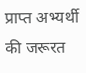प्राप्त अभ्यर्थी की जरूरत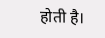होती है।